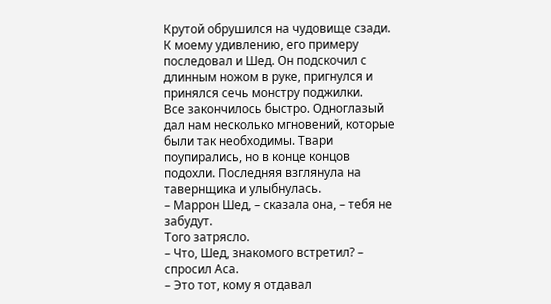Крутой обрушился на чудовище сзади. К моему удивлению, его примеру последовал и Шед. Он подскочил с длинным ножом в руке, пригнулся и принялся сечь монстру поджилки.
Все закончилось быстро. Одноглазый дал нам несколько мгновений, которые были так необходимы. Твари поупирались, но в конце концов подохли. Последняя взглянула на тавернщика и улыбнулась.
– Маррон Шед, – сказала она, – тебя не забудут.
Того затрясло.
– Что, Шед, знакомого встретил? – спросил Аса.
– Это тот, кому я отдавал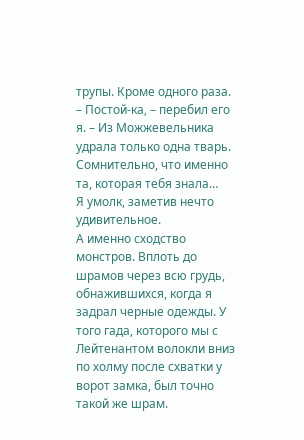трупы. Кроме одного раза.
– Постой-ка, – перебил его я. – Из Можжевельника удрала только одна тварь. Сомнительно, что именно та, которая тебя знала…
Я умолк, заметив нечто удивительное.
А именно сходство монстров. Вплоть до шрамов через всю грудь, обнажившихся, когда я задрал черные одежды. У того гада, которого мы с Лейтенантом волокли вниз по холму после схватки у ворот замка, был точно такой же шрам.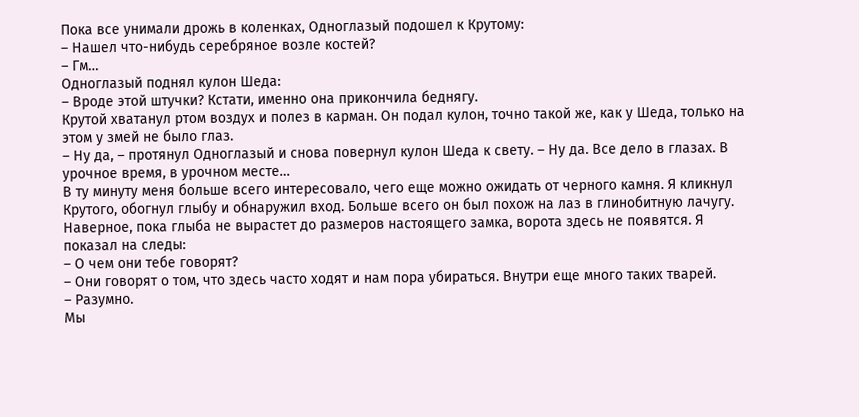Пока все унимали дрожь в коленках, Одноглазый подошел к Крутому:
– Нашел что-нибудь серебряное возле костей?
– Гм…
Одноглазый поднял кулон Шеда:
– Вроде этой штучки? Кстати, именно она прикончила беднягу.
Крутой хватанул ртом воздух и полез в карман. Он подал кулон, точно такой же, как у Шеда, только на этом у змей не было глаз.
– Ну да, – протянул Одноглазый и снова повернул кулон Шеда к свету. – Ну да. Все дело в глазах. В урочное время, в урочном месте…
В ту минуту меня больше всего интересовало, чего еще можно ожидать от черного камня. Я кликнул Крутого, обогнул глыбу и обнаружил вход. Больше всего он был похож на лаз в глинобитную лачугу. Наверное, пока глыба не вырастет до размеров настоящего замка, ворота здесь не появятся. Я показал на следы:
– О чем они тебе говорят?
– Они говорят о том, что здесь часто ходят и нам пора убираться. Внутри еще много таких тварей.
– Разумно.
Мы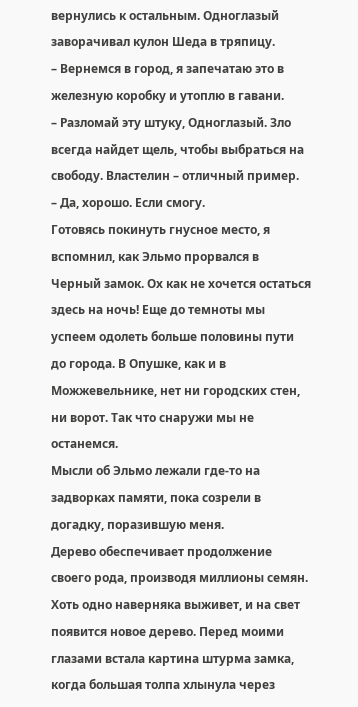вернулись к остальным. Одноглазый заворачивал кулон Шеда в тряпицу.
– Вернемся в город, я запечатаю это в железную коробку и утоплю в гавани.
– Разломай эту штуку, Одноглазый. Зло всегда найдет щель, чтобы выбраться на свободу. Властелин – отличный пример.
– Да, хорошо. Если смогу.
Готовясь покинуть гнусное место, я вспомнил, как Эльмо прорвался в Черный замок. Ох как не хочется остаться здесь на ночь! Еще до темноты мы успеем одолеть больше половины пути до города. В Опушке, как и в Можжевельнике, нет ни городских стен, ни ворот. Так что снаружи мы не останемся.
Мысли об Эльмо лежали где-то на задворках памяти, пока созрели в догадку, поразившую меня.
Дерево обеспечивает продолжение своего рода, производя миллионы семян. Хоть одно наверняка выживет, и на свет появится новое дерево. Перед моими глазами встала картина штурма замка, когда большая толпа хлынула через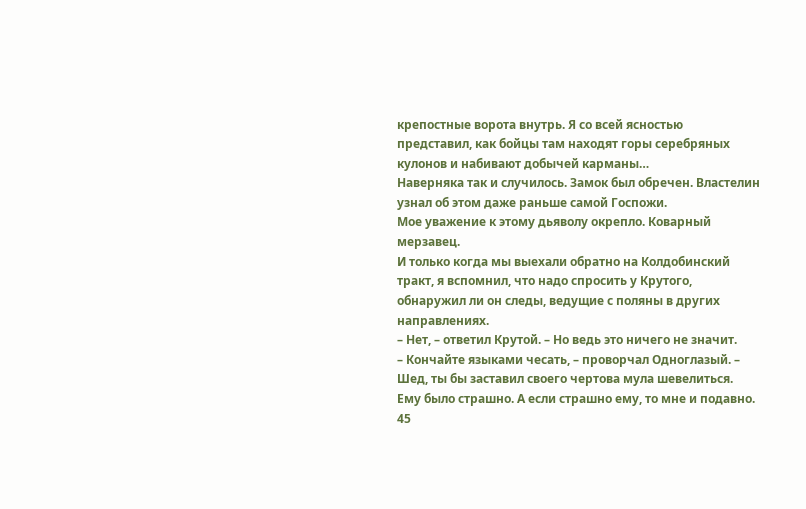крепостные ворота внутрь. Я со всей ясностью представил, как бойцы там находят горы серебряных кулонов и набивают добычей карманы…
Наверняка так и случилось. Замок был обречен. Властелин узнал об этом даже раньше самой Госпожи.
Мое уважение к этому дьяволу окрепло. Коварный мерзавец.
И только когда мы выехали обратно на Колдобинский тракт, я вспомнил, что надо спросить у Крутого, обнаружил ли он следы, ведущие с поляны в других направлениях.
– Нет, – ответил Крутой. – Но ведь это ничего не значит.
– Кончайте языками чесать, – проворчал Одноглазый. – Шед, ты бы заставил своего чертова мула шевелиться.
Ему было страшно. А если страшно ему, то мне и подавно.
45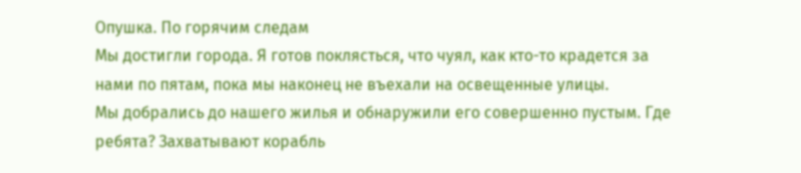Опушка. По горячим следам
Мы достигли города. Я готов поклясться, что чуял, как кто-то крадется за нами по пятам, пока мы наконец не въехали на освещенные улицы.
Мы добрались до нашего жилья и обнаружили его совершенно пустым. Где ребята? Захватывают корабль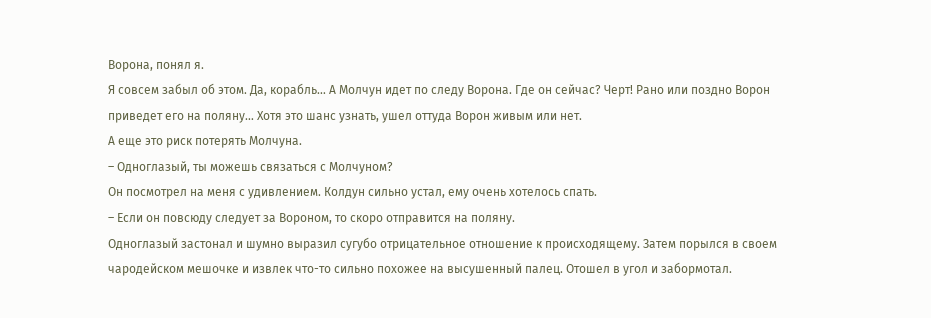Ворона, понял я.
Я совсем забыл об этом. Да, корабль… А Молчун идет по следу Ворона. Где он сейчас? Черт! Рано или поздно Ворон приведет его на поляну… Хотя это шанс узнать, ушел оттуда Ворон живым или нет.
А еще это риск потерять Молчуна.
– Одноглазый, ты можешь связаться с Молчуном?
Он посмотрел на меня с удивлением. Колдун сильно устал, ему очень хотелось спать.
– Если он повсюду следует за Вороном, то скоро отправится на поляну.
Одноглазый застонал и шумно выразил сугубо отрицательное отношение к происходящему. Затем порылся в своем чародейском мешочке и извлек что-то сильно похожее на высушенный палец. Отошел в угол и забормотал.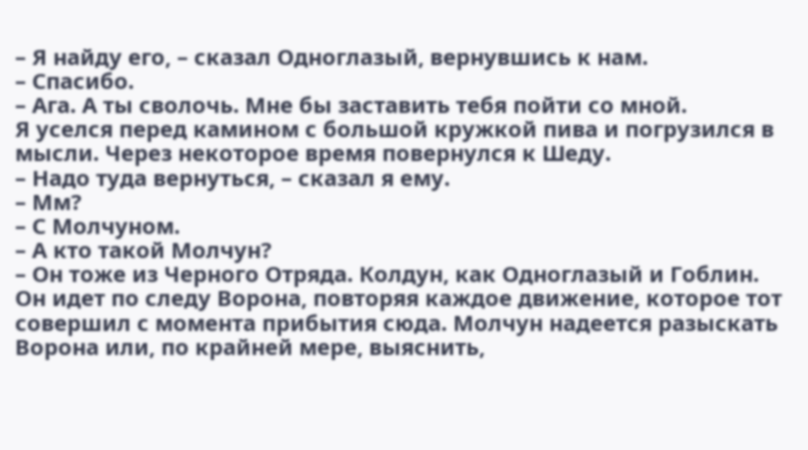– Я найду его, – сказал Одноглазый, вернувшись к нам.
– Спасибо.
– Ага. А ты сволочь. Мне бы заставить тебя пойти со мной.
Я уселся перед камином с большой кружкой пива и погрузился в мысли. Через некоторое время повернулся к Шеду.
– Надо туда вернуться, – сказал я ему.
– Мм?
– С Молчуном.
– А кто такой Молчун?
– Он тоже из Черного Отряда. Колдун, как Одноглазый и Гоблин. Он идет по следу Ворона, повторяя каждое движение, которое тот совершил с момента прибытия сюда. Молчун надеется разыскать Ворона или, по крайней мере, выяснить,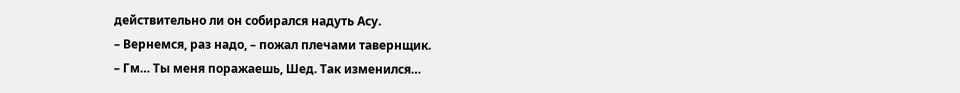действительно ли он собирался надуть Асу.
– Вернемся, раз надо, – пожал плечами тавернщик.
– Гм… Ты меня поражаешь, Шед. Так изменился…